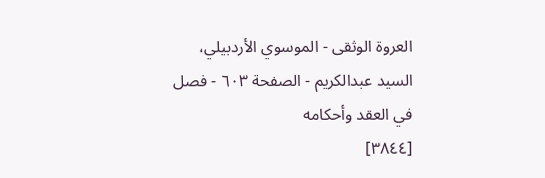العروة الوثقى - الموسوي الأردبيلي، السيد عبدالكريم - الصفحة ٦٠٣ - فصل في العقد وأحكامه
[٣٨٤٤]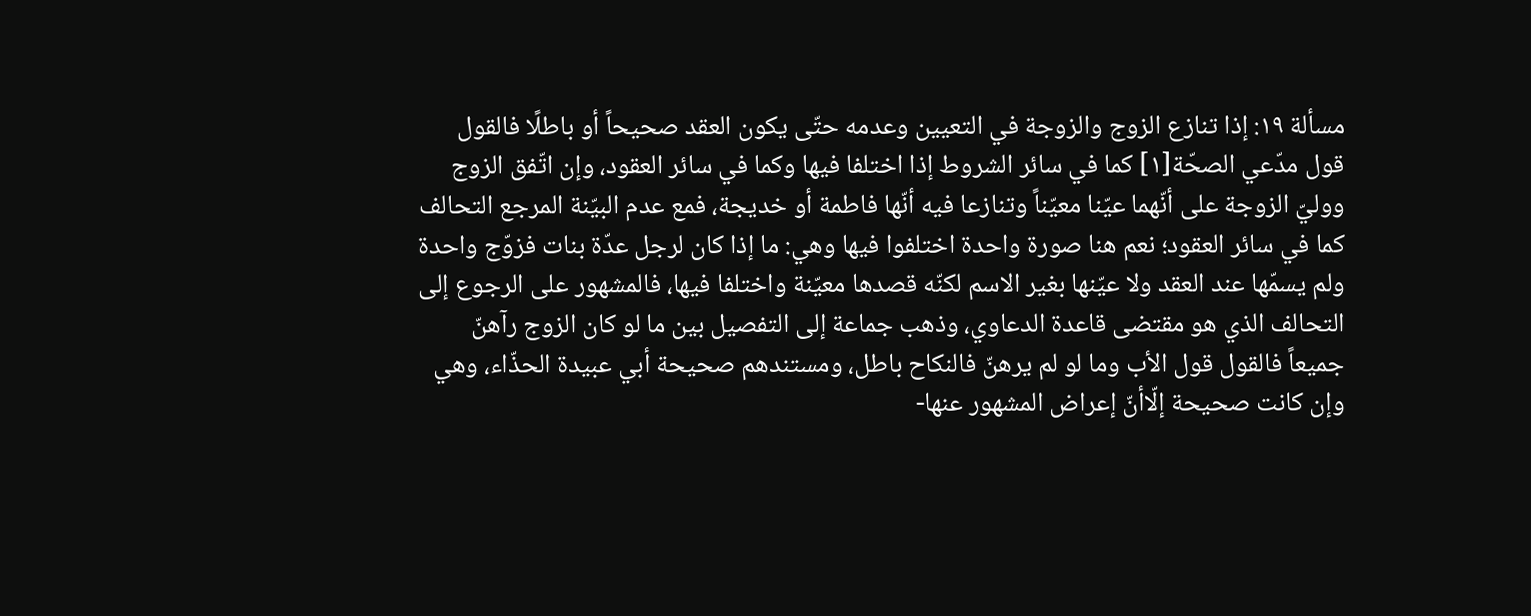مسألة ١٩: إذا تنازع الزوج والزوجة في التعيين وعدمه حتّى يكون العقد صحيحاً أو باطلًا فالقول قول مدّعي الصحّة[١] كما في سائر الشروط إذا اختلفا فيها وكما في سائر العقود، وإن اتّفق الزوج ووليّ الزوجة على أنّهما عيّنا معيّناً وتنازعا فيه أنّها فاطمة أو خديجة، فمع عدم البيّنة المرجع التحالف كما في سائر العقود؛ نعم هنا صورة واحدة اختلفوا فيها وهي: ما إذا كان لرجل عدّة بنات فزوّج واحدة ولم يسمّها عند العقد ولا عيّنها بغير الاسم لكنّه قصدها معيّنة واختلفا فيها، فالمشهور على الرجوع إلى التحالف الذي هو مقتضى قاعدة الدعاوي، وذهب جماعة إلى التفصيل بين ما لو كان الزوج رآهنّ جميعاً فالقول قول الأب وما لو لم يرهنّ فالنكاح باطل، ومستندهم صحيحة أبي عبيدة الحذّاء، وهي وإن كانت صحيحة إلّاأنّ إعراض المشهور عنها-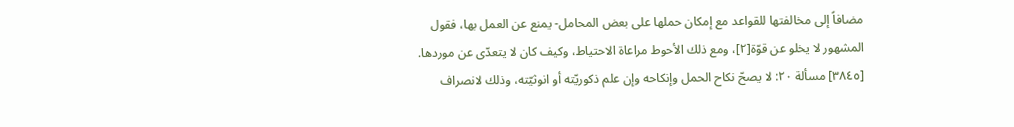مضافاً إلى مخالفتها للقواعد مع إمكان حملها على بعض المحامل- يمنع عن العمل بها، فقول المشهور لا يخلو عن قوّة[٢]، ومع ذلك الأحوط مراعاة الاحتياط، وكيف كان لا يتعدّى عن موردها.
[٣٨٤٥] مسألة ٢٠: لا يصحّ نكاح الحمل وإنكاحه وإن علم ذكوريّته أو انوثيّته، وذلك لانصراف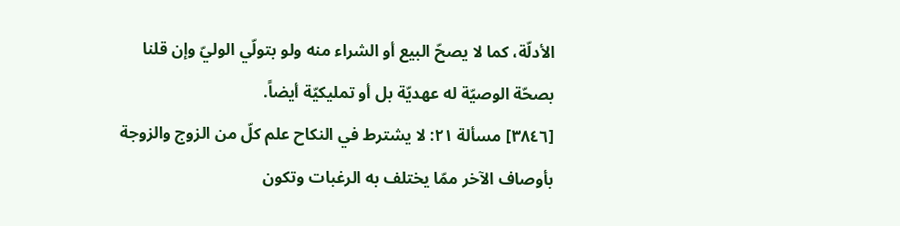الأدلّة، كما لا يصحّ البيع أو الشراء منه ولو بتولّي الوليّ وإن قلنا بصحّة الوصيّة له عهديّة بل أو تمليكيّة أيضاً.
[٣٨٤٦] مسألة ٢١: لا يشترط في النكاح علم كلّ من الزوج والزوجة بأوصاف الآخر ممّا يختلف به الرغبات وتكون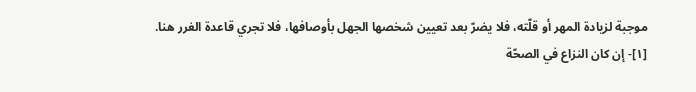موجبة لزيادة المهر أو قلّته، فلا يضرّ بعد تعيين شخصها الجهل بأوصافها، فلا تجري قاعدة الغرر هنا.
[١]- إن كان النزاع في الصحّة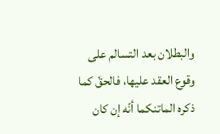والبطلان بعد التسالم على وقوع العقد عليها، فالحقّ كما ذكره الماتنكما أنّه إن كان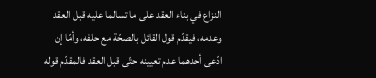النزاع في بناء العقد على ما تسالما عليه قبل العقد وعدمه، فيقدّم قول القائل بالصحّة مع حلفه، وأمّا إن ادّعى أحدهما عدم تعيينه حتّى قبل العقد فالمقدّم قوله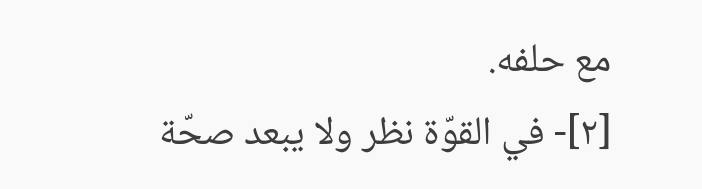مع حلفه.
[٢]- في القوّة نظر ولا يبعد صحّة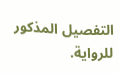التفصيل المذكور للرواية.